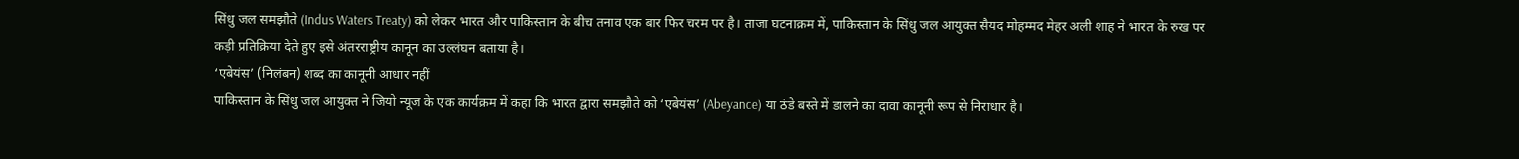सिंधु जल समझौते (Indus Waters Treaty) को लेकर भारत और पाकिस्तान के बीच तनाव एक बार फिर चरम पर है। ताजा घटनाक्रम में, पाकिस्तान के सिंधु जल आयुक्त सैयद मोहम्मद मेहर अली शाह ने भारत के रुख पर कड़ी प्रतिक्रिया देते हुए इसे अंतरराष्ट्रीय कानून का उल्लंघन बताया है।
‘एबेयंस’ (निलंबन) शब्द का कानूनी आधार नहीं
पाकिस्तान के सिंधु जल आयुक्त ने जियो न्यूज के एक कार्यक्रम में कहा कि भारत द्वारा समझौते को ‘एबेयंस’ (Abeyance) या ठंडे बस्ते में डालने का दावा कानूनी रूप से निराधार है।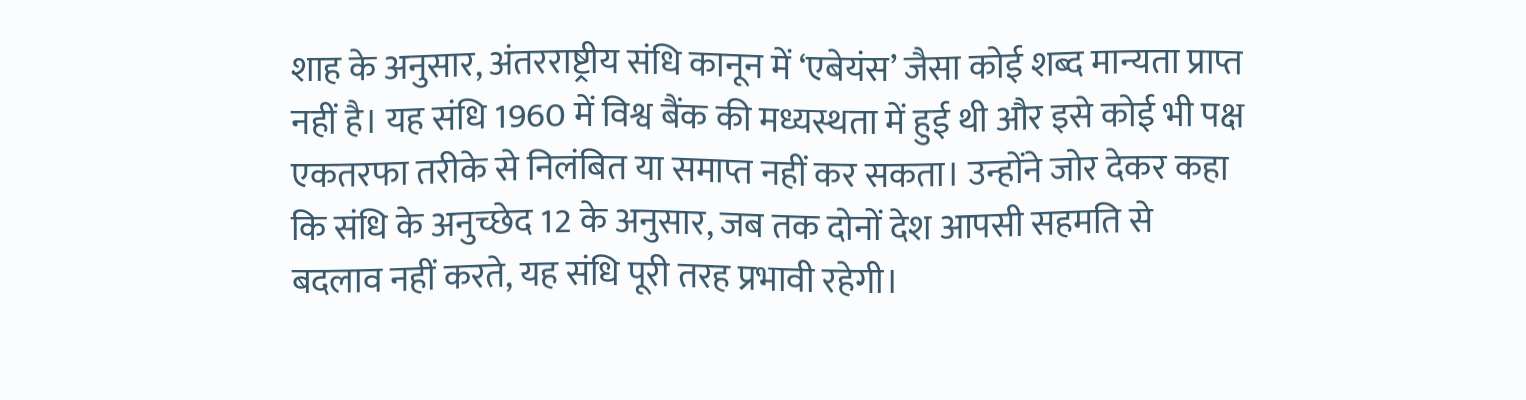शाह के अनुसार, अंतरराष्ट्रीय संधि कानून में ‘एबेयंस’ जैसा कोई शब्द मान्यता प्राप्त नहीं है। यह संधि 1960 में विश्व बैंक की मध्यस्थता में हुई थी और इसे कोई भी पक्ष एकतरफा तरीके से निलंबित या समाप्त नहीं कर सकता। उन्होंने जोर देकर कहा कि संधि के अनुच्छेद 12 के अनुसार, जब तक दोनों देश आपसी सहमति से बदलाव नहीं करते, यह संधि पूरी तरह प्रभावी रहेगी।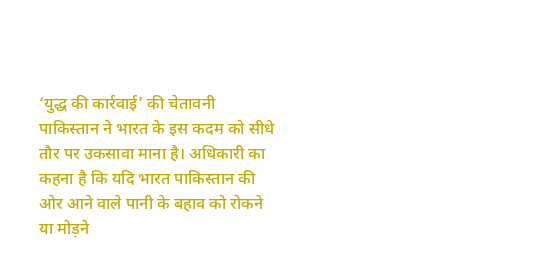‘युद्ध की कार्रवाई’ की चेतावनी
पाकिस्तान ने भारत के इस कदम को सीधे तौर पर उकसावा माना है। अधिकारी का कहना है कि यदि भारत पाकिस्तान की ओर आने वाले पानी के बहाव को रोकने या मोड़ने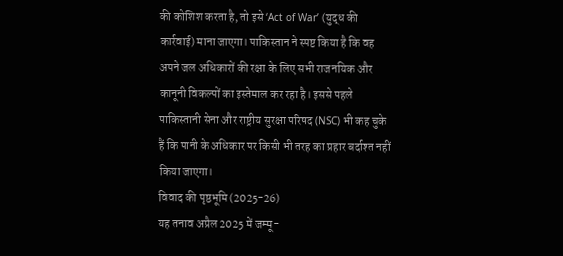की कोशिश करता है, तो इसे ‘Act of War’ (युद्ध की कार्रवाई) माना जाएगा। पाकिस्तान ने स्पष्ट किया है कि वह अपने जल अधिकारों की रक्षा के लिए सभी राजनयिक और कानूनी विकल्पों का इस्तेमाल कर रहा है। इससे पहले पाकिस्तानी सेना और राष्ट्रीय सुरक्षा परिषद (NSC) भी कह चुके हैं कि पानी के अधिकार पर किसी भी तरह का प्रहार बर्दाश्त नहीं किया जाएगा।
विवाद की पृष्ठभूमि (2025-26)
यह तनाव अप्रैल 2025 में जम्मू-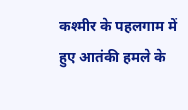कश्मीर के पहलगाम में हुए आतंकी हमले के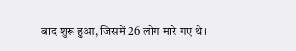बाद शुरू हुआ, जिसमें 26 लोग मारे गए थे।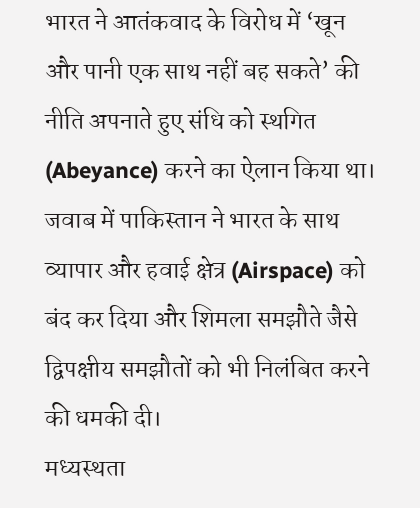भारत ने आतंकवाद के विरोध में ‘खून और पानी एक साथ नहीं बह सकते’ की नीति अपनाते हुए संधि को स्थगित (Abeyance) करने का ऐलान किया था। जवाब में पाकिस्तान ने भारत के साथ व्यापार और हवाई क्षेत्र (Airspace) को बंद कर दिया और शिमला समझौते जैसे द्विपक्षीय समझौतों को भी निलंबित करने की धमकी दी।
मध्यस्थता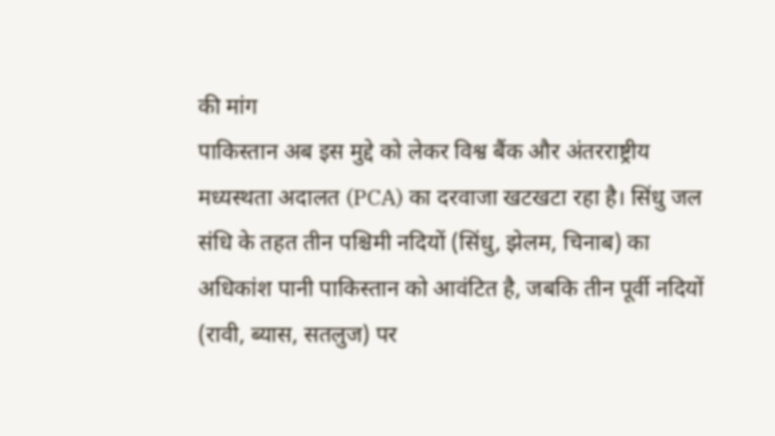की मांग
पाकिस्तान अब इस मुद्दे को लेकर विश्व बैंक और अंतरराष्ट्रीय मध्यस्थता अदालत (PCA) का दरवाजा खटखटा रहा है। सिंधु जल संधि के तहत तीन पश्चिमी नदियों (सिंधु, झेलम, चिनाब) का अधिकांश पानी पाकिस्तान को आवंटित है, जबकि तीन पूर्वी नदियों (रावी, ब्यास, सतलुज) पर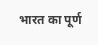भारत का पूर्ण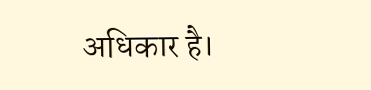अधिकार है।